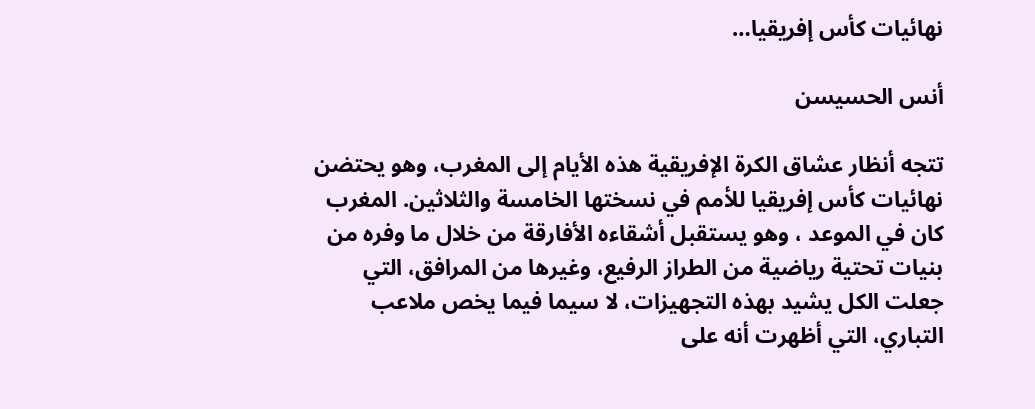نهائيات كأس إفريقيا…

أنس الحسيسن

تتجه أنظار عشاق الكرة الإفريقية هذه الأيام إلى المغرب، وهو يحتضن نهائيات كأس إفريقيا للأمم في نسختها الخامسة والثلاثين. المغرب كان في الموعد ، وهو يستقبل أشقاءه الأفارقة من خلال ما وفره من بنيات تحتية رياضية من الطراز الرفيع، وغيرها من المرافق، التي جعلت الكل يشيد بهذه التجهيزات، لا سيما فيما يخص ملاعب التباري، التي أظهرت أنه على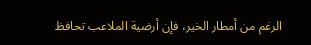الرغم من أمطار الخير، فإن أرضية الملاعب تحافظ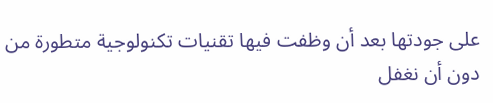على جودتها بعد أن وظفت فيها تقنيات تكنولوجية متطورة من دون أن نغفل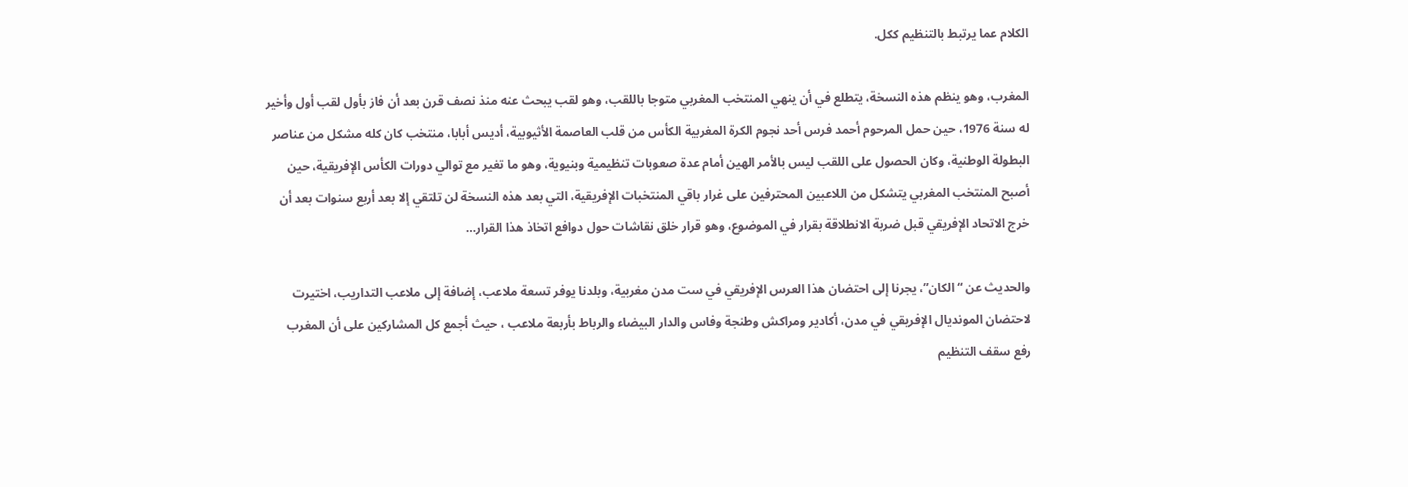الكلام عما يرتبط بالتنظيم ككل.

المغرب، وهو ينظم هذه النسخة، يتطلع في أن ينهي المنتخب المغربي متوجا باللقب، وهو لقب يبحث عنه منذ نصف قرن بعد أن فاز بأول لقب أول وأخير له سنة 1976، حين حمل المرحوم أحمد فرس أحد نجوم الكرة المغربية الكأس من قلب العاصمة الأثيوبية، أديس أبابا، منتخب كان كله مشكل من عناصر البطولة الوطنية، وكان الحصول على اللقب ليس بالأمر الهين أمام عدة صعوبات تنظيمية وبنيوية، وهو ما تغير مع توالي دورات الكأس الإفريقية، حين أصبح المنتخب المغربي يتشكل من اللاعبين المحترفين على غرار باقي المنتخبات الإفريقية، التي بعد هذه النسخة لن تلتقي إلا بعد أربع سنوات بعد أن خرج الاتحاد الإفريقي قبل ضربة الانطلاقة بقرار في الموضوع، وهو قرار خلق نقاشات حول دوافع اتخاذ هذا القرار…

والحديث عن “الكان”، يجرنا إلى احتضان هذا العرس الإفريقي في ست مدن مغربية، وبلدنا يوفر تسعة ملاعب، إضافة إلى ملاعب التداريب، اختيرت لاحتضان المونديال الإفريقي في مدن، أكادير ومراكش وطنجة وفاس والدار البيضاء والرباط بأربعة ملاعب ، حيث أجمع كل المشاركين على أن المغرب رفع سقف التنظيم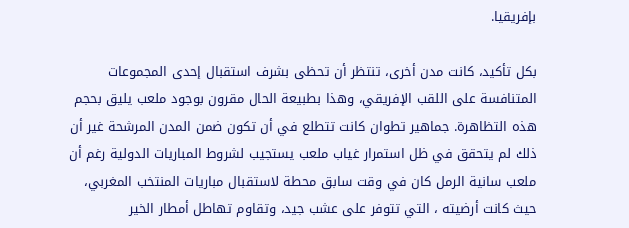بإفريقيا.

بكل تأكيد، كانت مدن أخرى، تنتظر أن تحظى بشرف استقبال إحدى المجموعات المتنافسة على اللقب الإفريقي، وهذا بطبيعة الحال مقرون بوجود ملعب يليق بحجم هذه التظاهرة. جماهير تطوان كانت تتطلع في أن تكون ضمن المدن المرشحة غير أن ذلك لم يتحقق في ظل استمرار غياب ملعب يستجيب لشروط المباريات الدولية رغم أن ملعب سانية الرمل كان في وقت سابق محطة لاستقبال مباريات المنتخب المغربي، حيث كانت أرضيته ، التي تتوفر على عشب جيد، وتقاوم تهاطل أمطار الخير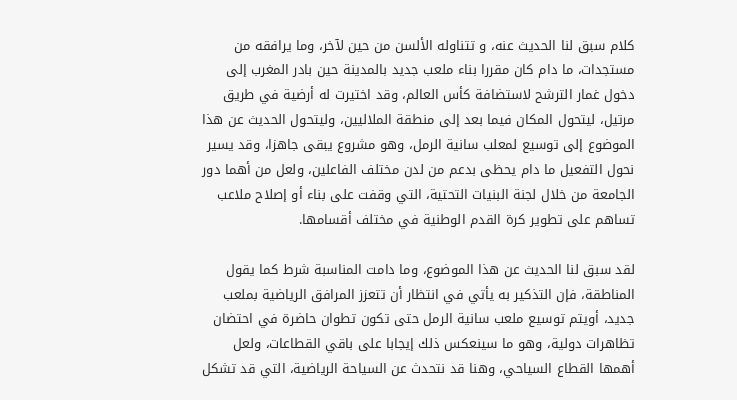كلام سبق لنا الحديث عنه، و تتناوله الألسن من حين لآخر، وما يرافقه من مستجدات، ما دام كان مقررا بناء ملعب جديد بالمدينة حين بادر المغرب إلى دخول غمار الترشح لاستضافة كأس العالم، وقد اختيرت له أرضية في طريق مرتيل، ليتحول المكان فيما بعد إلى منطقة الملاليين، وليتحول الحديث عن هذا الموضوع إلى توسيع لمعلب سانية الرمل، وهو مشروع يبقى جاهزا، وقد يسير نحول التفعيل ما دام يحظى بدعم من لدن مختلف الفاعلين، ولعل من أهما دور الجامعة من خلال لجنة البنيات التحتية، التي وقفت على بناء أو إصلاح ملاعب تساهم على تطوير كرة القدم الوطنية في مختلف أقسامها.

لقد سبق لنا الحديث عن هذا الموضوع، وما دامت المناسبة شرط كما يقول المناطقة، فإن التذكير به يأتي في انتظار أن تتعزز المرافق الرياضية بملعب جديد، أويتم توسيع ملعب سانية الرمل حتى تكون تطوان حاضرة في احتضان تظاهرات دولية، وهو ما سينعكس ذلك إيجابا على باقي القطاعات، ولعل أهمها القطاع السياحي، وهنا قد نتحدث عن السياحة الرياضية، التي قد تشكل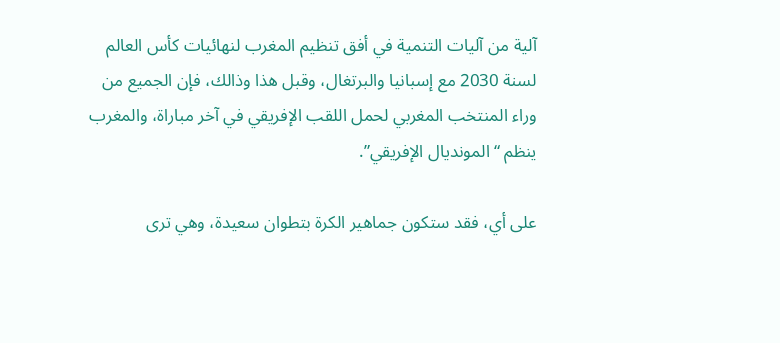آلية من آليات التنمية في أفق تنظيم المغرب لنهائيات كأس العالم لسنة 2030 مع إسبانيا والبرتغال، وقبل هذا وذالك، فإن الجميع من وراء المنتخب المغربي لحمل اللقب الإفريقي في آخر مباراة، والمغرب ينظم “المونديال الإفريقي”.

على أي، فقد ستكون جماهير الكرة بتطوان سعيدة، وهي ترى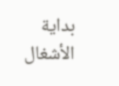بداية الأشغال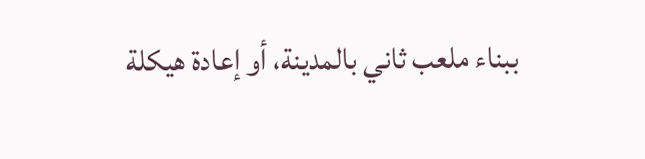ببناء ملعب ثاني بالمدينة، أو إعادة هيكلة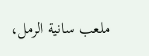ملعب سانية الرمل،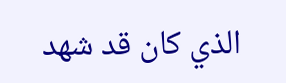الذي كان قد شهد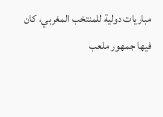مباريات دولية للمنتخب المغربي، كان فيها جمهور ملعب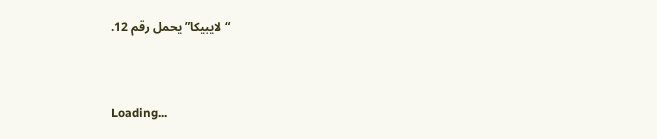“لايبيكا” يحمل رقم 12.



Loading...